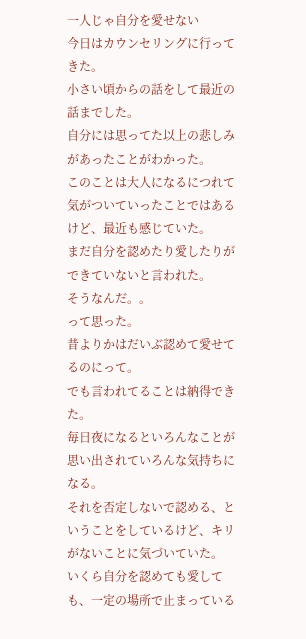一人じゃ自分を愛せない
今日はカウンセリングに行ってきた。
小さい頃からの話をして最近の話までした。
自分には思ってた以上の悲しみがあったことがわかった。
このことは大人になるにつれて気がついていったことではあるけど、最近も感じていた。
まだ自分を認めたり愛したりができていないと言われた。
そうなんだ。。
って思った。
昔よりかはだいぶ認めて愛せてるのにって。
でも言われてることは納得できた。
毎日夜になるといろんなことが思い出されていろんな気持ちになる。
それを否定しないで認める、ということをしているけど、キリがないことに気づいていた。
いくら自分を認めても愛しても、一定の場所で止まっている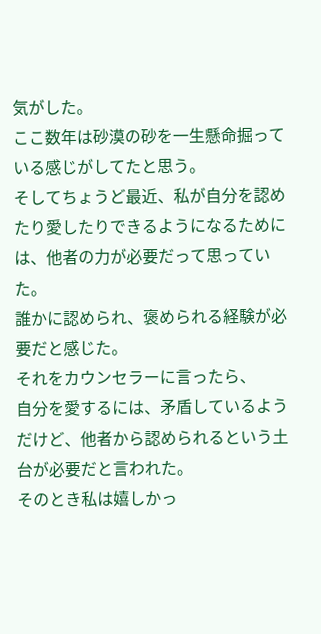気がした。
ここ数年は砂漠の砂を一生懸命掘っている感じがしてたと思う。
そしてちょうど最近、私が自分を認めたり愛したりできるようになるためには、他者の力が必要だって思っていた。
誰かに認められ、褒められる経験が必要だと感じた。
それをカウンセラーに言ったら、
自分を愛するには、矛盾しているようだけど、他者から認められるという土台が必要だと言われた。
そのとき私は嬉しかっ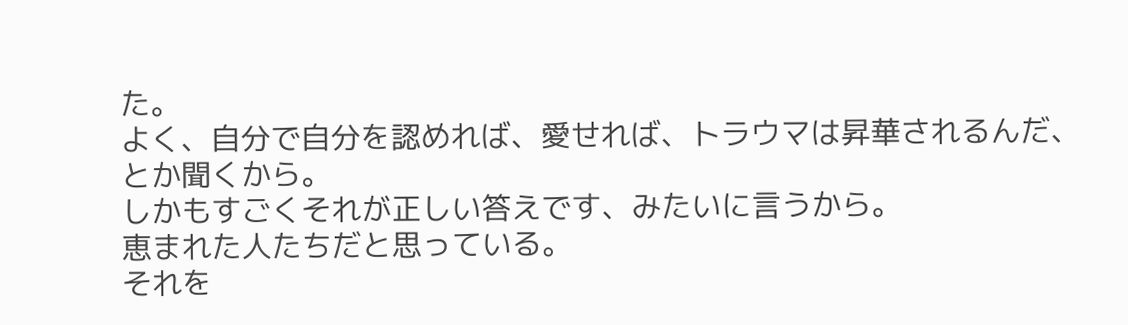た。
よく、自分で自分を認めれば、愛せれば、トラウマは昇華されるんだ、とか聞くから。
しかもすごくそれが正しい答えです、みたいに言うから。
恵まれた人たちだと思っている。
それを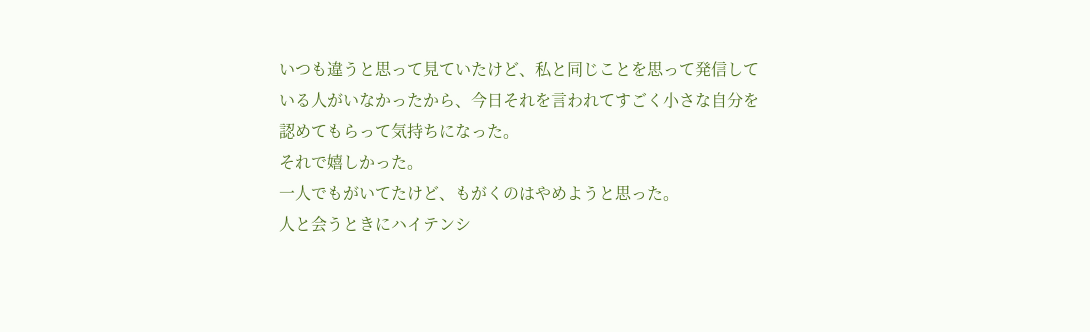いつも違うと思って見ていたけど、私と同じことを思って発信している人がいなかったから、今日それを言われてすごく小さな自分を認めてもらって気持ちになった。
それで嬉しかった。
一人でもがいてたけど、もがくのはやめようと思った。
人と会うときにハイテンシ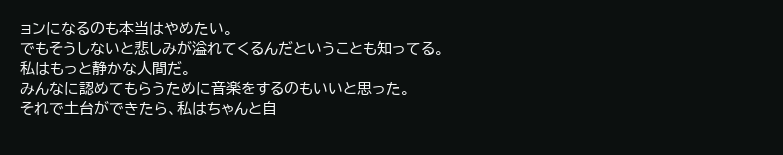ョンになるのも本当はやめたい。
でもそうしないと悲しみが溢れてくるんだということも知ってる。
私はもっと静かな人間だ。
みんなに認めてもらうために音楽をするのもいいと思った。
それで土台ができたら、私はちゃんと自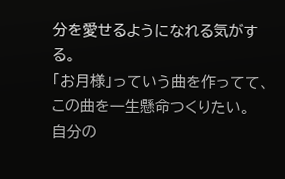分を愛せるようになれる気がする。
「お月様」っていう曲を作ってて、この曲を一生懸命つくりたい。
自分の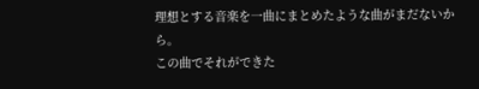理想とする音楽を一曲にまとめたような曲がまだないから。
この曲でそれができた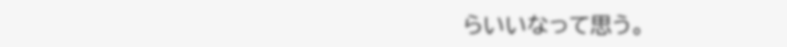らいいなって思う。